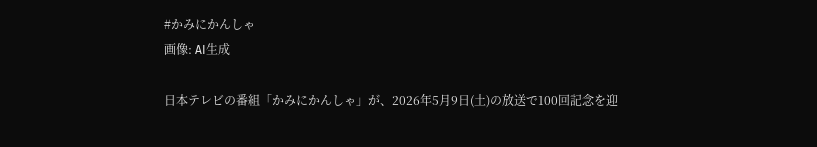#かみにかんしゃ
画像: AI生成

日本テレビの番組「かみにかんしゃ」が、2026年5月9日(土)の放送で100回記念を迎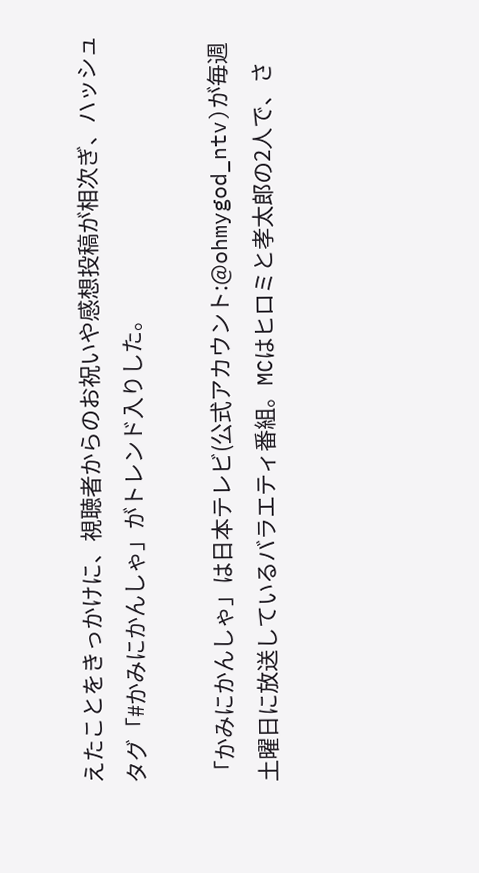えたことをきっかけに、視聴者からのお祝いや感想投稿が相次ぎ、ハッシュタグ「#かみにかんしゃ」がトレンド入りした。

「かみにかんしゃ」は日本テレビ(公式アカウント:@ohmygod_ntv)が毎週土曜日に放送しているバラエティ番組。MCはヒロミと孝太郎の2人で、さ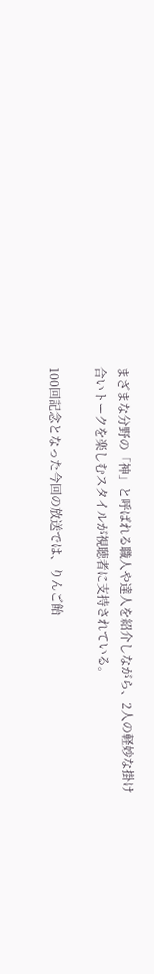まざまな分野の「神」と呼ばれる職人や達人を紹介しながら、2人の軽妙な掛け合いトークを楽しむスタイルが視聴者に支持されている。

100回記念となった今回の放送では、りんご飴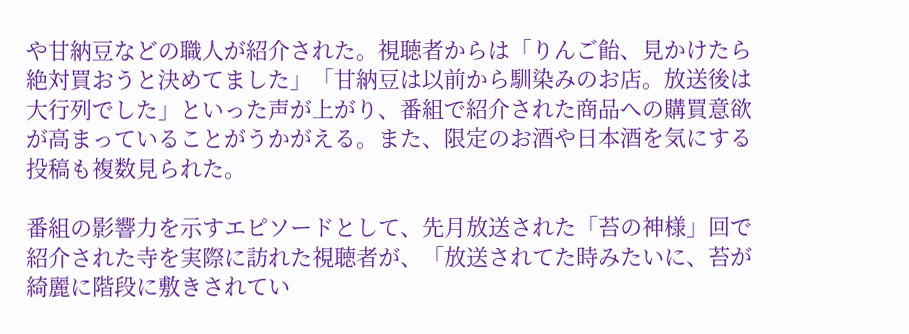や甘納豆などの職人が紹介された。視聴者からは「りんご飴、見かけたら絶対買おうと決めてました」「甘納豆は以前から馴染みのお店。放送後は大行列でした」といった声が上がり、番組で紹介された商品への購買意欲が高まっていることがうかがえる。また、限定のお酒や日本酒を気にする投稿も複数見られた。

番組の影響力を示すエピソードとして、先月放送された「苔の神様」回で紹介された寺を実際に訪れた視聴者が、「放送されてた時みたいに、苔が綺麗に階段に敷きされてい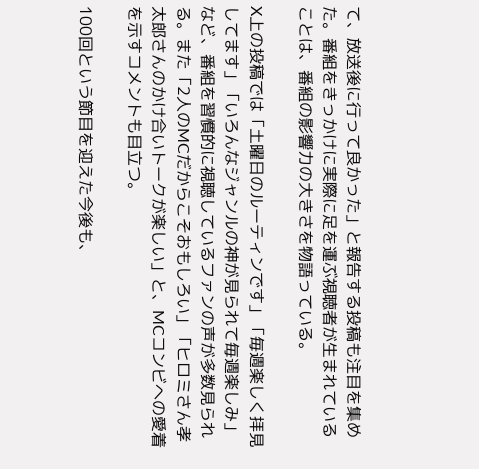て、放送後に行って良かった」と報告する投稿も注目を集めた。番組をきっかけに実際に足を運ぶ視聴者が生まれていることは、番組の影響力の大きさを物語っている。

X上の投稿では「土曜日のルーティンです」「毎週楽しく拝見してます」「いろんなジャンルの神が見られて毎週楽しみ」など、番組を習慣的に視聴しているファンの声が多数見られる。また「2人のMCだからこそおもしろい」「ヒロミさん孝太郎さんのかけ合いトークが楽しい」と、MCコンビへの愛着を示すコメントも目立つ。

100回という節目を迎えた今後も、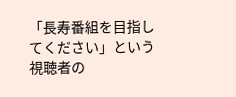「長寿番組を目指してください」という視聴者の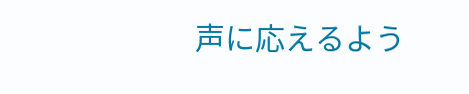声に応えるよう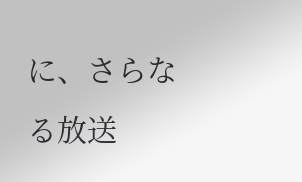に、さらなる放送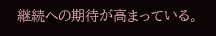継続への期待が高まっている。